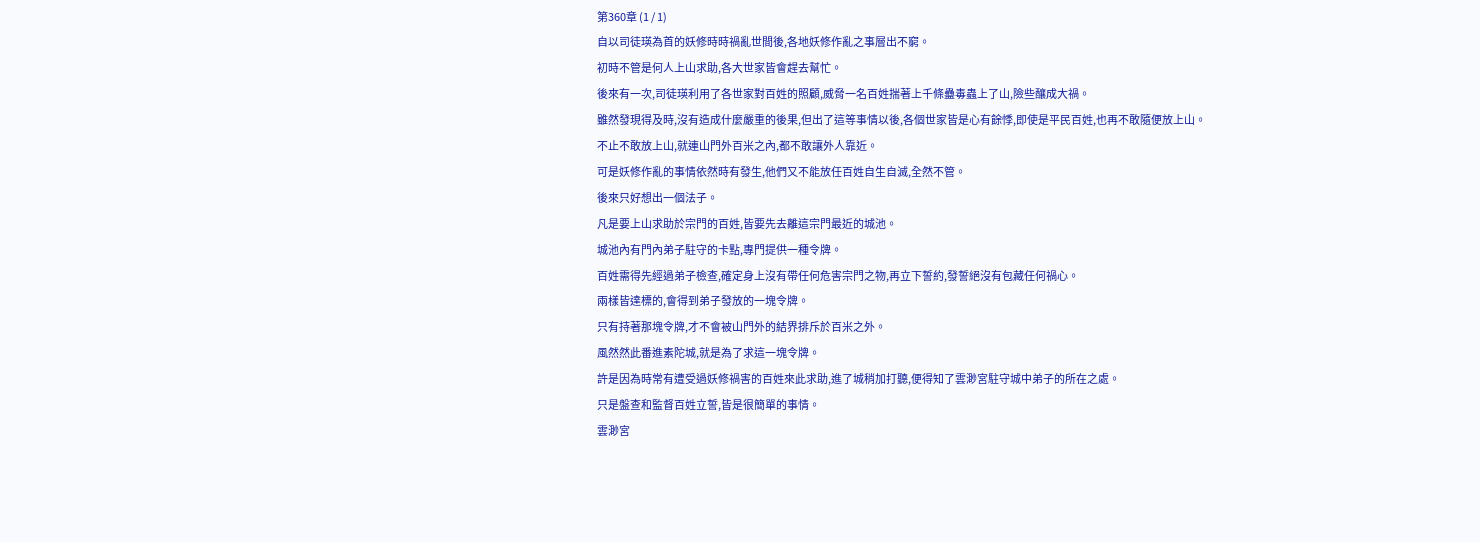第360章 (1 / 1)
自以司徒瑛為首的妖修時時禍亂世間後,各地妖修作亂之事層出不窮。
初時不管是何人上山求助,各大世家皆會趕去幫忙。
後來有一次,司徒瑛利用了各世家對百姓的照顧,威脅一名百姓揣著上千條蠱毒蟲上了山,險些釀成大禍。
雖然發現得及時,沒有造成什麼嚴重的後果,但出了這等事情以後,各個世家皆是心有餘悸,即使是平民百姓,也再不敢隨便放上山。
不止不敢放上山,就連山門外百米之內,都不敢讓外人靠近。
可是妖修作亂的事情依然時有發生,他們又不能放任百姓自生自滅,全然不管。
後來只好想出一個法子。
凡是要上山求助於宗門的百姓,皆要先去離這宗門最近的城池。
城池內有門內弟子駐守的卡點,專門提供一種令牌。
百姓需得先經過弟子檢查,確定身上沒有帶任何危害宗門之物,再立下誓約,發誓絕沒有包藏任何禍心。
兩樣皆達標的,會得到弟子發放的一塊令牌。
只有持著那塊令牌,才不會被山門外的結界排斥於百米之外。
風然然此番進素陀城,就是為了求這一塊令牌。
許是因為時常有遭受過妖修禍害的百姓來此求助,進了城稍加打聽,便得知了雲渺宮駐守城中弟子的所在之處。
只是盤查和監督百姓立誓,皆是很簡單的事情。
雲渺宮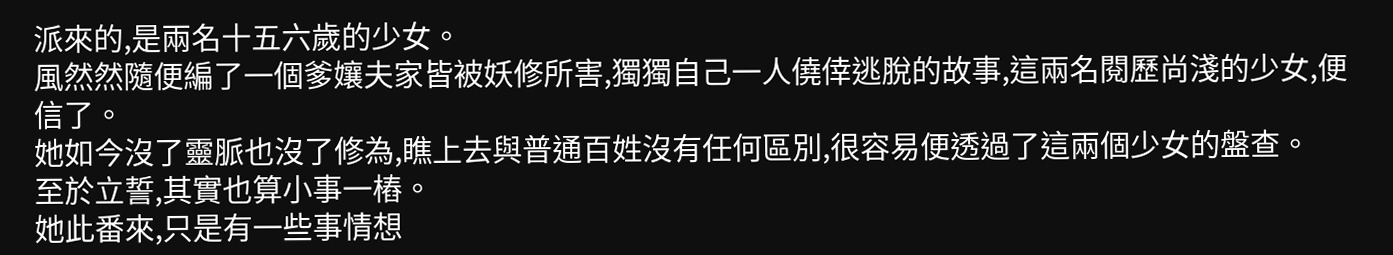派來的,是兩名十五六歲的少女。
風然然隨便編了一個爹孃夫家皆被妖修所害,獨獨自己一人僥倖逃脫的故事,這兩名閱歷尚淺的少女,便信了。
她如今沒了靈脈也沒了修為,瞧上去與普通百姓沒有任何區別,很容易便透過了這兩個少女的盤查。
至於立誓,其實也算小事一樁。
她此番來,只是有一些事情想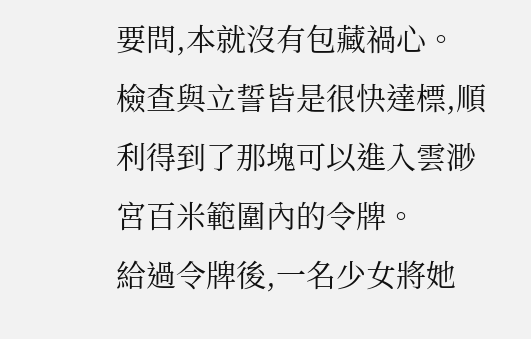要問,本就沒有包藏禍心。
檢查與立誓皆是很快達標,順利得到了那塊可以進入雲渺宮百米範圍內的令牌。
給過令牌後,一名少女將她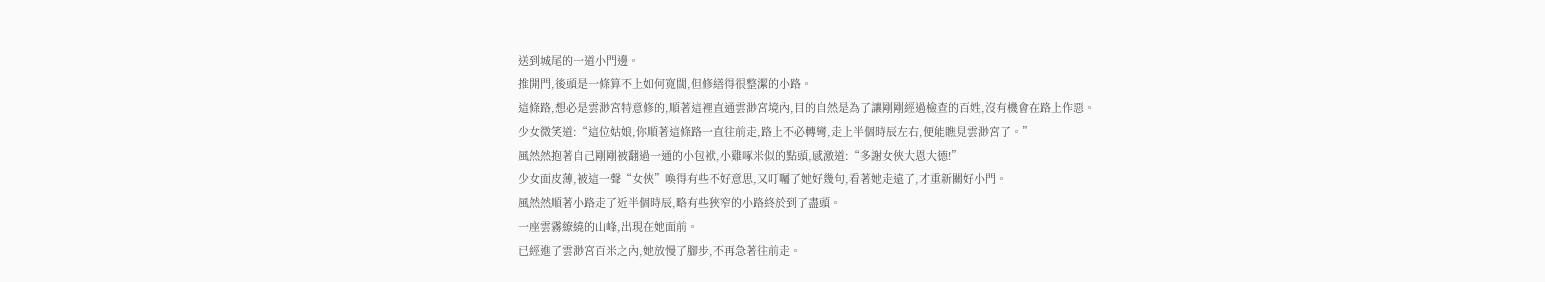送到城尾的一道小門邊。
推開門,後頭是一條算不上如何寬闊,但修繕得很整潔的小路。
這條路,想必是雲渺宮特意修的,順著這裡直通雲渺宮境內,目的自然是為了讓剛剛經過檢查的百姓,沒有機會在路上作惡。
少女微笑道:“這位姑娘,你順著這條路一直往前走,路上不必轉彎,走上半個時辰左右,便能瞧見雲渺宮了。”
風然然抱著自己剛剛被翻過一通的小包袱,小雞啄米似的點頭,感激道:“多謝女俠大恩大德!”
少女面皮薄,被這一聲“女俠”喚得有些不好意思,又叮囑了她好幾句,看著她走遠了,才重新關好小門。
風然然順著小路走了近半個時辰,略有些狹窄的小路終於到了盡頭。
一座雲霧繚繞的山峰,出現在她面前。
已經進了雲渺宮百米之內,她放慢了腳步,不再急著往前走。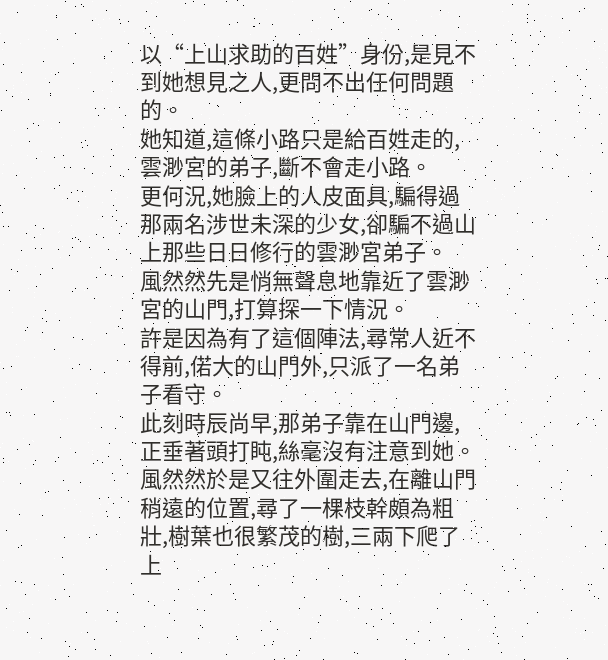以“上山求助的百姓”身份,是見不到她想見之人,更問不出任何問題的。
她知道,這條小路只是給百姓走的,雲渺宮的弟子,斷不會走小路。
更何況,她臉上的人皮面具,騙得過那兩名涉世未深的少女,卻騙不過山上那些日日修行的雲渺宮弟子。
風然然先是悄無聲息地靠近了雲渺宮的山門,打算探一下情況。
許是因為有了這個陣法,尋常人近不得前,偌大的山門外,只派了一名弟子看守。
此刻時辰尚早,那弟子靠在山門邊,正垂著頭打盹,絲毫沒有注意到她。
風然然於是又往外圍走去,在離山門稍遠的位置,尋了一棵枝幹頗為粗壯,樹葉也很繁茂的樹,三兩下爬了上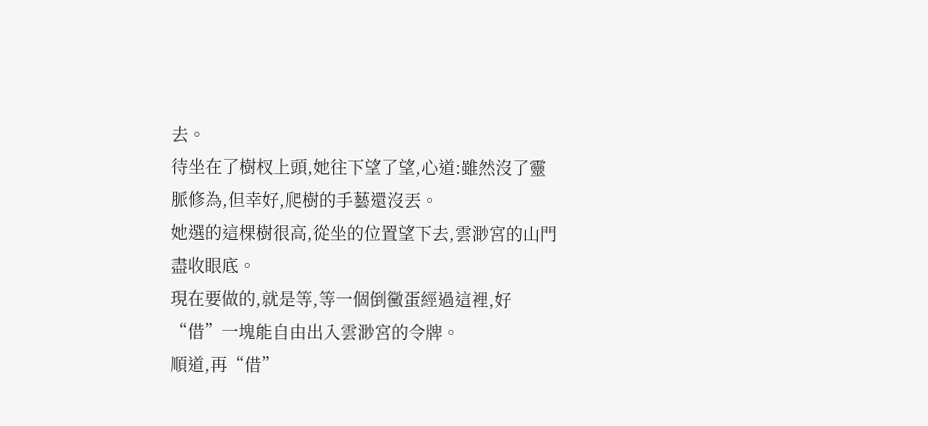去。
待坐在了樹杈上頭,她往下望了望,心道:雖然沒了靈脈修為,但幸好,爬樹的手藝還沒丟。
她選的這棵樹很高,從坐的位置望下去,雲渺宮的山門盡收眼底。
現在要做的,就是等,等一個倒黴蛋經過這裡,好“借”一塊能自由出入雲渺宮的令牌。
順道,再“借”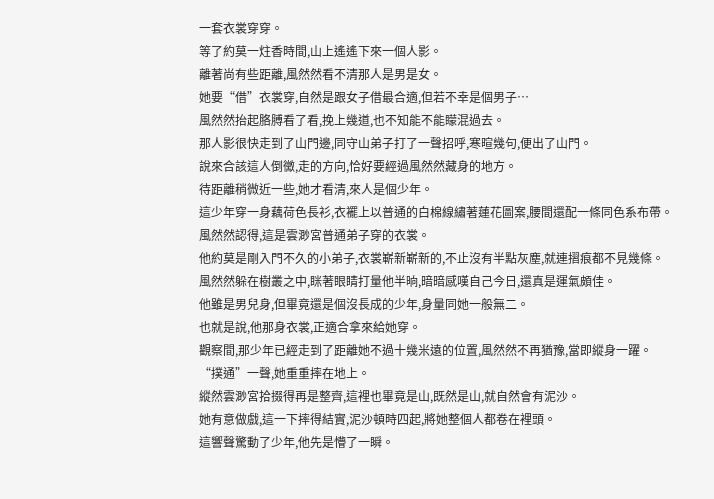一套衣裳穿穿。
等了約莫一炷香時間,山上遙遙下來一個人影。
離著尚有些距離,風然然看不清那人是男是女。
她要“借”衣裳穿,自然是跟女子借最合適,但若不幸是個男子…
風然然抬起胳膊看了看,挽上幾道,也不知能不能矇混過去。
那人影很快走到了山門邊,同守山弟子打了一聲招呼,寒暄幾句,便出了山門。
說來合該這人倒黴,走的方向,恰好要經過風然然藏身的地方。
待距離稍微近一些,她才看清,來人是個少年。
這少年穿一身藕荷色長衫,衣襬上以普通的白棉線繡著蓮花圖案,腰間還配一條同色系布帶。
風然然認得,這是雲渺宮普通弟子穿的衣裳。
他約莫是剛入門不久的小弟子,衣裳嶄新嶄新的,不止沒有半點灰塵,就連摺痕都不見幾條。
風然然躲在樹叢之中,眯著眼睛打量他半晌,暗暗感嘆自己今日,還真是運氣頗佳。
他雖是男兒身,但畢竟還是個沒長成的少年,身量同她一般無二。
也就是說,他那身衣裳,正適合拿來給她穿。
觀察間,那少年已經走到了距離她不過十幾米遠的位置,風然然不再猶豫,當即縱身一躍。
“撲通”一聲,她重重摔在地上。
縱然雲渺宮拾掇得再是整齊,這裡也畢竟是山,既然是山,就自然會有泥沙。
她有意做戲,這一下摔得結實,泥沙頓時四起,將她整個人都卷在裡頭。
這響聲驚動了少年,他先是懵了一瞬。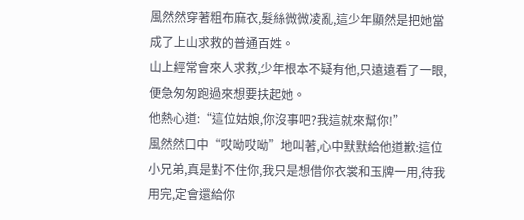風然然穿著粗布麻衣,髮絲微微凌亂,這少年顯然是把她當成了上山求救的普通百姓。
山上經常會來人求救,少年根本不疑有他,只遠遠看了一眼,便急匆匆跑過來想要扶起她。
他熱心道:“這位姑娘,你沒事吧?我這就來幫你!”
風然然口中“哎呦哎呦”地叫著,心中默默給他道歉:這位小兄弟,真是對不住你,我只是想借你衣裳和玉牌一用,待我用完,定會還給你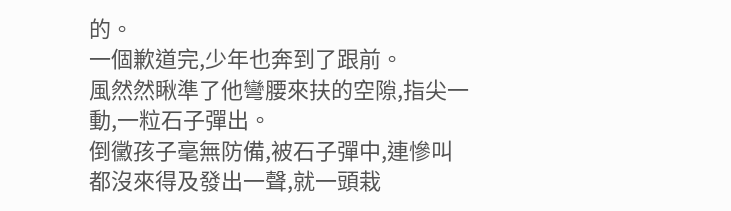的。
一個歉道完,少年也奔到了跟前。
風然然瞅準了他彎腰來扶的空隙,指尖一動,一粒石子彈出。
倒黴孩子毫無防備,被石子彈中,連慘叫都沒來得及發出一聲,就一頭栽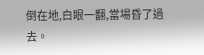倒在地,白眼一翻,當場昏了過去。